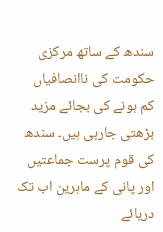سندھ کے ساتھ مرکزی حکومت کی ناانصافیاں کم ہونے کی بجائے مزید بڑھتی جارہی ہیں۔ سندھ کی قوم پرست جماعتیں اور پانی کے ماہرین اب تک دریائے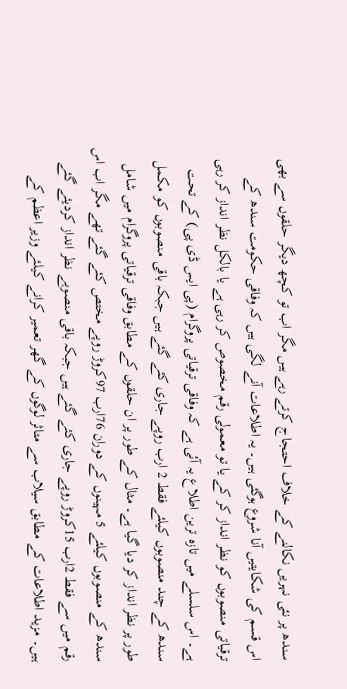سندھ پر نئی نہریں نکالنے کے خلاف احتجاج کرتے رہے ہیں مگر اب تو کچھ دیگر حلقوں سے بھی اس قسم کی شکایتیں آنا شروع ہوگئی ہیں۔ یہ اطلاعات آنے لگی ہیں کہ وفاقی حکومت سندھ کے ترقیاتی منصوبوں کو نظر انداز کر کے یا تو معمولی رقم مخصوص کر رہی ہے یا بالکل نظر انداز کر رہی ہے۔ اس سلسلے میں تازہ ترین اطلاع یہ آئی ہے کہ وفاقی ترقیاتی پروگرام (پی ایس ڈی پی) کے تحت سندھ کے چند منصوبوں کیلئے فقط 2 ارب روپے جاری کئے گئے ہیں جبکہ باقی منصوبوں کو مکمل طور پر نظر انداز کر دیا گیا ہے۔ مثال کے طور پر ان حلقوں کے مطابق وفاقی ترقیاتی پروگرام میں شامل سندھ کے منصوبوں کیلئے 5 مہینوں کے دوران 76ارب 97کروڑ روپے مختص کئے گئے تھے مگر اب اس رقم میں سے فقط 2ارب 15کروڑ روپے جاری کئے گئے ہیں جبکہ باقی منصوبے نظر انداز کردیئے گئے ہیں۔ مزید اطلاعات کے مطابق سیلاب سے متاثر لوگوں کے گھر تعمیر کرانے کیلئے وزیر اعظم کے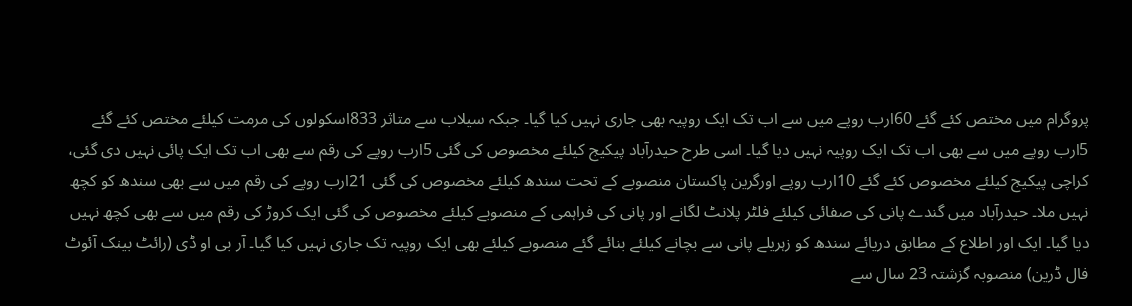پروگرام میں مختص کئے گئے 60ارب روپے میں سے اب تک ایک روپیہ بھی جاری نہیں کیا گیا۔ جبکہ سیلاب سے متاثر 833اسکولوں کی مرمت کیلئے مختص کئے گئے 5ارب روپے میں سے بھی اب تک ایک روپیہ نہیں دیا گیا۔ اسی طرح حیدرآباد پیکیج کیلئے مخصوص کی گئی 5ارب روپے کی رقم سے بھی اب تک ایک پائی نہیں دی گئی، کراچی پیکیج کیلئے مخصوص کئے گئے 10ارب روپے اورگرین پاکستان منصوبے کے تحت سندھ کیلئے مخصوص کی گئی 21ارب روپے کی رقم میں سے بھی سندھ کو کچھ نہیں ملا۔ حیدرآباد میں گندے پانی کی صفائی کیلئے فلٹر پلانٹ لگانے اور پانی کی فراہمی کے منصوبے کیلئے مخصوص کی گئی ایک کروڑ کی رقم میں سے بھی کچھ نہیں دیا گیا۔ ایک اور اطلاع کے مطابق دریائے سندھ کو زہریلے پانی سے بچانے کیلئے بنائے گئے منصوبے کیلئے بھی ایک روپیہ تک جاری نہیں کیا گیا۔ آر بی او ڈی (رائٹ بینک آئوٹ فال ڈرین) منصوبہ گزشتہ 23 سال سے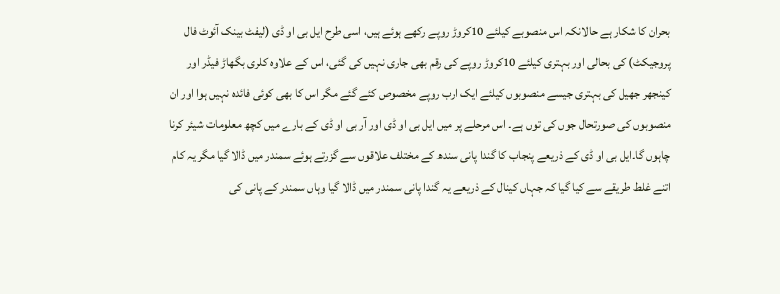بحران کا شکار ہے حالانکہ اس منصوبے کیلئے 10کروڑ روپے رکھے ہوئے ہیں، اسی طرح ایل بی او ڈی (لیفٹ بینک آئوٹ فال پروجیکٹ) کی بحالی اور بہتری کیلئے 10کروڑ روپے کی رقم بھی جاری نہیں کی گئی، اس کے علاوہ کلری بگھاڑ فیڈر اور کینجھر جھیل کی بہتری جیسے منصوبوں کیلئے ایک ارب روپے مخصوص کئے گئے مگر اس کا بھی کوئی فائدہ نہیں ہوا اور ان منصوبوں کی صورتحال جوں کی توں ہے۔ اس مرحلے پر میں ایل بی او ڈی اور آر بی او ڈی کے بارے میں کچھ معلومات شیئر کرنا چاہوں گا۔ایل بی او ڈی کے ذریعے پنجاب کا گندا پانی سندھ کے مختلف علاقوں سے گزرتے ہوئے سمندر میں ڈالا گیا مگر یہ کام اتنے غلط طریقے سے کیا گیا کہ جہاں کینال کے ذریعے یہ گندا پانی سمندر میں ڈالا گیا وہاں سمندر کے پانی کی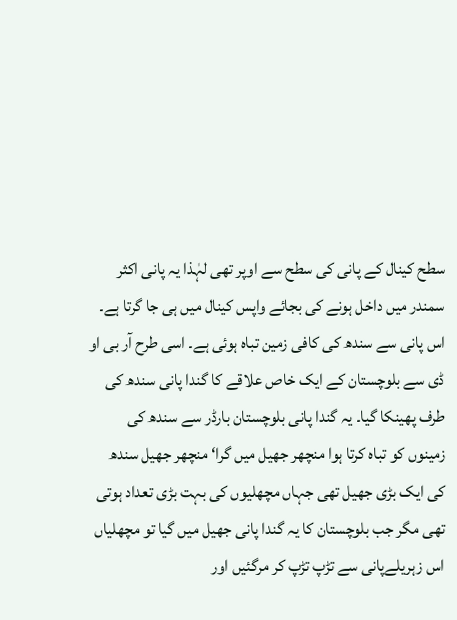سطح کینال کے پانی کی سطح سے اوپر تھی لہٰذا یہ پانی اکثر سمندر میں داخل ہونے کی بجائے واپس کینال میں ہی جا گرتا ہے۔ اس پانی سے سندھ کی کافی زمین تباہ ہوئی ہے۔ اسی طرح آر بی او ڈی سے بلوچستان کے ایک خاص علاقے کا گندا پانی سندھ کی طرف پھینکا گیا۔ یہ گندا پانی بلوچستان بارڈر سے سندھ کی زمینوں کو تباہ کرتا ہوا منچھر جھیل میں گرا‘ منچھر جھیل سندھ کی ایک بڑی جھیل تھی جہاں مچھلیوں کی بہت بڑی تعداد ہوتی تھی مگر جب بلوچستان کا یہ گندا پانی جھیل میں گیا تو مچھلیاں اس زہریلےپانی سے تڑپ تڑپ کر مرگئیں اور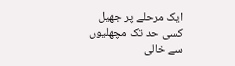ایک مرحلے پر جھیل کسی حد تک مچھلیوں سے خالی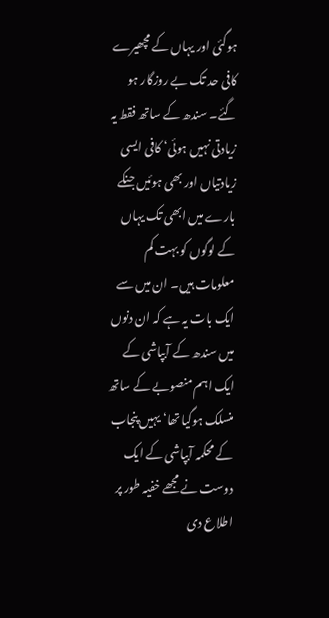ہوگئی اور یہاں کے مچھیرے کافی حد تک بے روزگار ہو گئے۔ سندھ کے ساتھ فقط یہ زیادتی نہیں ہوئی‘ کافی ایسی زیادتیاں اور بھی ہوئیں جنکے بارے میں ابھی تک یہاں کے لوگوں کو بہت کم معلومات ہیں۔ ان میں سے ایک بات یہ ہے کہ ان دنوں میں سندھ کے آبپاشی کے ایک اہم منصوبے کے ساتھ منسلک ہوگیا تھا‘ یہیں پنجاب کے محکمہ آبپاشی کے ایک دوست نے مجھے خفیہ طور پر اطلاع دی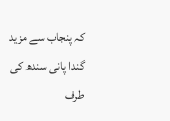کہ پنجاب سے مزید گندا پانی سندھ کی طرف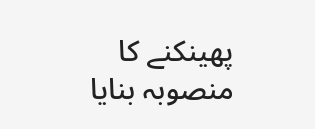پھینکنے کا منصوبہ بنایا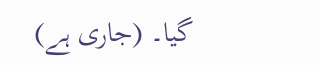گیا۔ (جاری ہے)